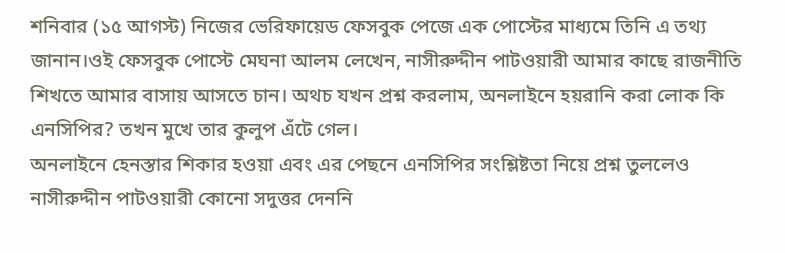শনিবার (১৫ আগস্ট) নিজের ভেরিফায়েড ফেসবুক পেজে এক পোস্টের মাধ্যমে তিনি এ তথ্য জানান।ওই ফেসবুক পোস্টে মেঘনা আলম লেখেন, নাসীরুদ্দীন পাটওয়ারী আমার কাছে রাজনীতি শিখতে আমার বাসায় আসতে চান। অথচ যখন প্রশ্ন করলাম, অনলাইনে হয়রানি করা লোক কি এনসিপির? তখন মুখে তার কুলুপ এঁটে গেল।
অনলাইনে হেনস্তার শিকার হওয়া এবং এর পেছনে এনসিপির সংশ্লিষ্টতা নিয়ে প্রশ্ন তুললেও নাসীরুদ্দীন পাটওয়ারী কোনো সদুত্তর দেননি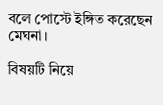বলে পোস্টে ইঙ্গিত করেছেন মেঘনা।

বিষয়টি নিয়ে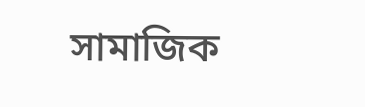সামাজিক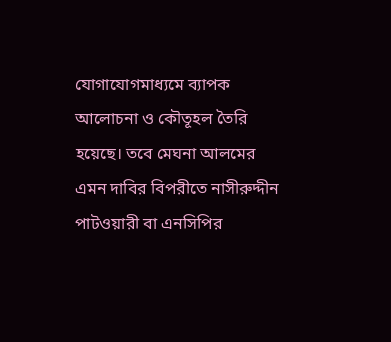যোগাযোগমাধ্যমে ব্যাপক আলোচনা ও কৌতূহল তৈরি হয়েছে। তবে মেঘনা আলমের এমন দাবির বিপরীতে নাসীরুদ্দীন পাটওয়ারী বা এনসিপির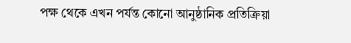পক্ষ থেকে এখন পর্যন্ত কোনো আনুষ্ঠানিক প্রতিক্রিয়া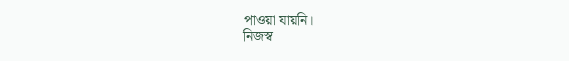পাওয়া যায়নি।
নিজস্ব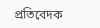প্রতিবেদক